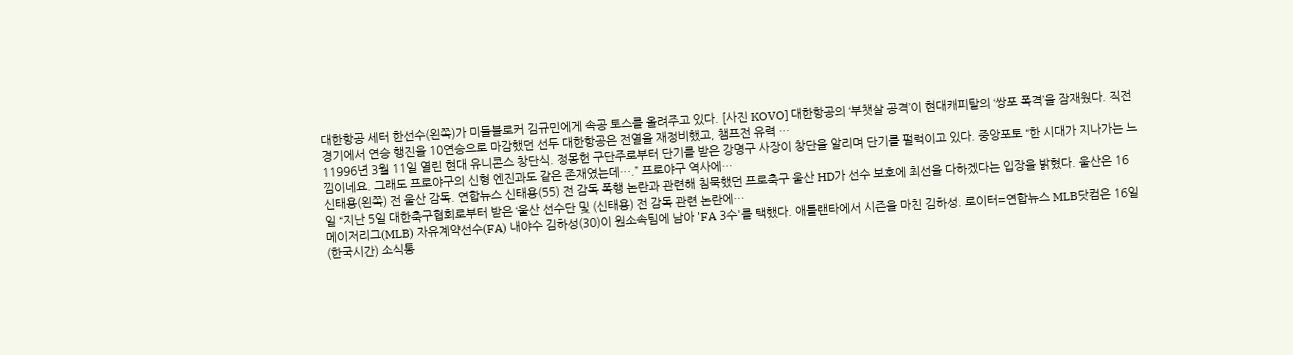대한항공 세터 한선수(왼쪽)가 미들블로커 김규민에게 속공 토스를 올려주고 있다. [사진 KOVO] 대한항공의 ‘부챗살 공격’이 현대캐피탈의 ‘쌍포 폭격’을 잠재웠다. 직전 경기에서 연승 행진을 10연승으로 마감했던 선두 대한항공은 전열을 재정비했고, 챔프전 유력 …
11996년 3월 11일 열린 현대 유니콘스 창단식. 정몽헌 구단주로부터 단기를 받은 강명구 사장이 창단을 알리며 단기를 펄럭이고 있다. 중앙포토 “한 시대가 지나가는 느낌이네요. 그래도 프로야구의 신형 엔진과도 같은 존재였는데….” 프로야구 역사에…
신태용(왼쪽) 전 울산 감독. 연합뉴스 신태용(55) 전 감독 폭행 논란과 관련해 침묵했던 프로축구 울산 HD가 선수 보호에 최선을 다하겠다는 입장을 밝혔다. 울산은 16일 “지난 5일 대한축구협회로부터 받은 ‘울산 선수단 및 (신태용) 전 감독 관련 논란에…
메이저리그(MLB) 자유계약선수(FA) 내야수 김하성(30)이 원소속팀에 남아 'FA 3수'를 택했다. 애틀랜타에서 시즌을 마친 김하성. 로이터=연합뉴스 MLB닷컴은 16일(한국시간) 소식통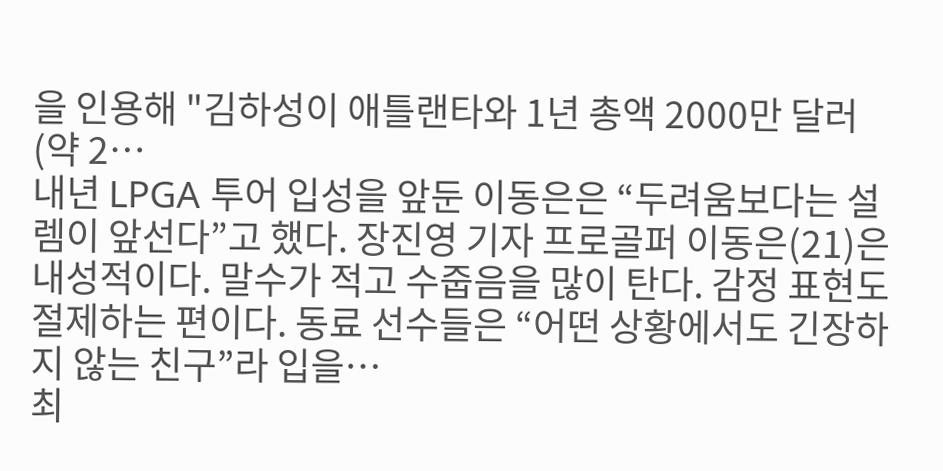을 인용해 "김하성이 애틀랜타와 1년 총액 2000만 달러(약 2…
내년 LPGA 투어 입성을 앞둔 이동은은 “두려움보다는 설렘이 앞선다”고 했다. 장진영 기자 프로골퍼 이동은(21)은 내성적이다. 말수가 적고 수줍음을 많이 탄다. 감정 표현도 절제하는 편이다. 동료 선수들은 “어떤 상황에서도 긴장하지 않는 친구”라 입을…
최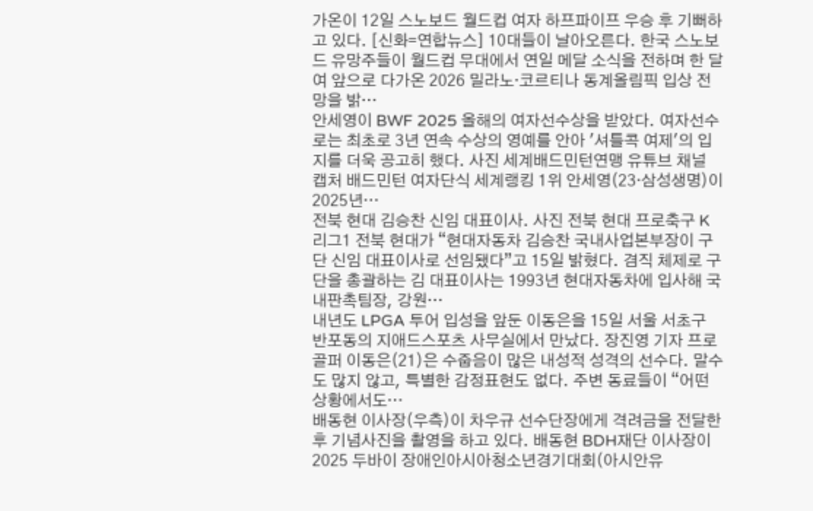가온이 12일 스노보드 월드컵 여자 하프파이프 우승 후 기뻐하고 있다. [신화=연합뉴스] 10대들이 날아오른다. 한국 스노보드 유망주들이 월드컵 무대에서 연일 메달 소식을 전하며 한 달여 앞으로 다가온 2026 밀라노·코르티나 동계올림픽 입상 전망을 밝…
안세영이 BWF 2025 올해의 여자선수상을 받았다. 여자선수로는 최초로 3년 연속 수상의 영예를 안아 '셔틀콕 여제'의 입지를 더욱 공고히 했다. 사진 세계배드민턴연맹 유튜브 채널 캡처 배드민턴 여자단식 세계랭킹 1위 안세영(23·삼성생명)이 2025년…
전북 현대 김승찬 신임 대표이사. 사진 전북 현대 프로축구 K리그1 전북 현대가 “현대자동차 김승찬 국내사업본부장이 구단 신임 대표이사로 선임됐다”고 15일 밝혔다. 겸직 체제로 구단을 총괄하는 김 대표이사는 1993년 현대자동차에 입사해 국내판촉팀장, 강원…
내년도 LPGA 투어 입성을 앞둔 이동은을 15일 서울 서초구 반포동의 지애드스포츠 사무실에서 만났다. 장진영 기자 프로골퍼 이동은(21)은 수줍음이 많은 내성적 성격의 선수다. 말수도 많지 않고, 특별한 감정표현도 없다. 주변 동료들이 “어떤 상황에서도…
배동현 이사장(우측)이 차우규 선수단장에게 격려금을 전달한 후 기념사진을 촬영을 하고 있다. 배동현 BDH재단 이사장이 2025 두바이 장애인아시아청소년경기대회(아시안유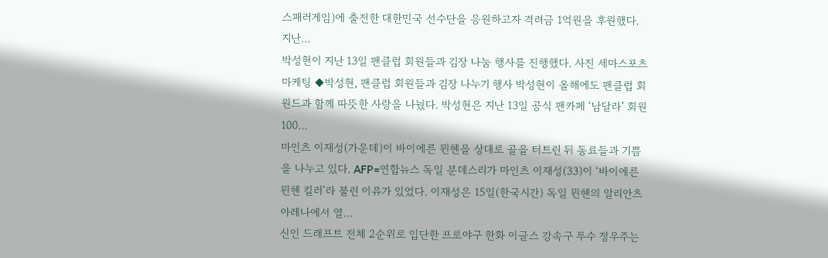스패러게임)에 출전한 대한민국 선수단을 응원하고자 격려금 1억원을 후원했다. 지난…
박성현이 지난 13일 팬클럽 회원들과 김장 나눔 행사를 진행했다. 사진 세마스포츠마케팅 ◆박성현, 팬클럽 회원들과 김장 나누기 행사 박성현이 올해에도 팬클럽 회원드과 함께 따뜻한 사랑을 나눴다. 박성현은 지난 13일 공식 팬카페 ‘남달라’ 회원 100…
마인츠 이재성(가운데)이 바이에른 뮌헨을 상대로 골을 터트린 뒤 동료들과 기쁨을 나누고 있다. AFP=연합뉴스 독일 분데스리가 마인츠 이재성(33)이 ‘바이에른 뮌헨 킬러’라 불린 이유가 있었다. 이재성은 15일(한국시간) 독일 뮌헨의 알리안츠 아레나에서 열…
신인 드래프트 전체 2순위로 입단한 프로야구 한화 이글스 강속구 투수 정우주는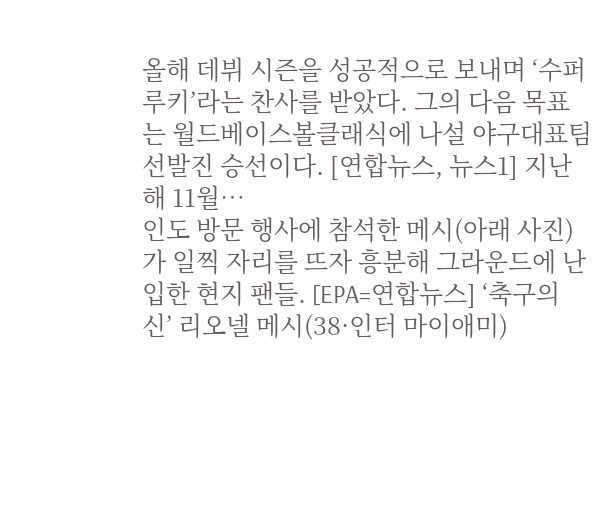올해 데뷔 시즌을 성공적으로 보내며 ‘수퍼 루키’라는 찬사를 받았다. 그의 다음 목표는 월드베이스볼클래식에 나설 야구대표팀 선발진 승선이다. [연합뉴스, 뉴스1] 지난해 11월…
인도 방문 행사에 참석한 메시(아래 사진)가 일찍 자리를 뜨자 흥분해 그라운드에 난입한 현지 팬들. [EPA=연합뉴스] ‘축구의 신’ 리오넬 메시(38·인터 마이애미)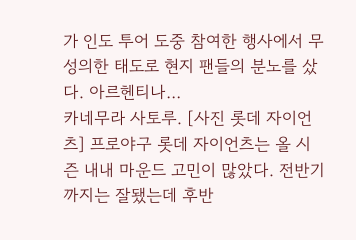가 인도 투어 도중 참여한 행사에서 무성의한 태도로 현지 팬들의 분노를 샀다. 아르헨티나…
카네무라 사토루. [사진 롯데 자이언츠] 프로야구 롯데 자이언츠는 올 시즌 내내 마운드 고민이 많았다. 전반기까지는 잘됐는데 후반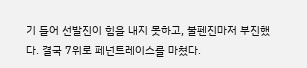기 들어 선발진이 힘을 내지 못하고, 불펜진마저 부진했다. 결국 7위로 페넌트레이스를 마쳤다.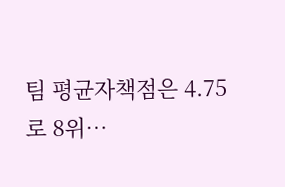팀 평균자책점은 4.75로 8위…